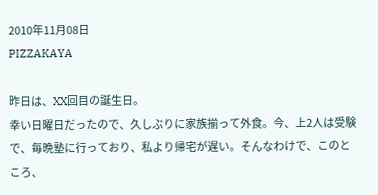2010年11月08日
PIZZAKAYA

昨日は、XX回目の誕生日。
幸い日曜日だったので、久しぶりに家族揃って外食。今、上2人は受験で、毎晩塾に行っており、私より帰宅が遅い。そんなわけで、このところ、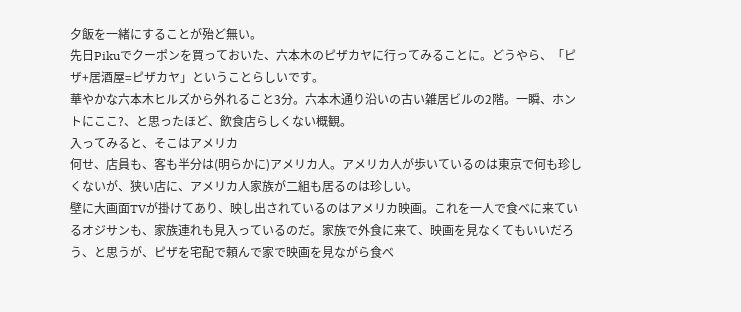夕飯を一緒にすることが殆ど無い。
先日Pikuでクーポンを買っておいた、六本木のピザカヤに行ってみることに。どうやら、「ピザ+居酒屋=ピザカヤ」ということらしいです。
華やかな六本木ヒルズから外れること3分。六本木通り沿いの古い雑居ビルの2階。一瞬、ホントにここ?、と思ったほど、飲食店らしくない概観。
入ってみると、そこはアメリカ
何せ、店員も、客も半分は(明らかに)アメリカ人。アメリカ人が歩いているのは東京で何も珍しくないが、狭い店に、アメリカ人家族が二組も居るのは珍しい。
壁に大画面TVが掛けてあり、映し出されているのはアメリカ映画。これを一人で食べに来ているオジサンも、家族連れも見入っているのだ。家族で外食に来て、映画を見なくてもいいだろう、と思うが、ピザを宅配で頼んで家で映画を見ながら食べ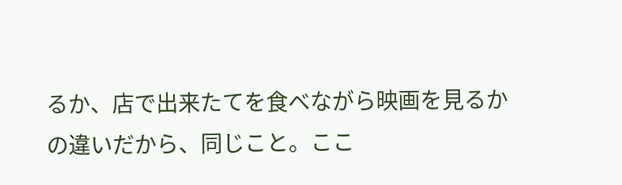るか、店で出来たてを食べながら映画を見るかの違いだから、同じこと。ここ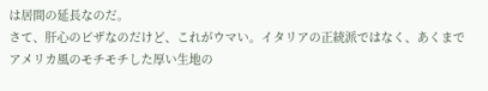は居間の延長なのだ。
さて、肝心のピザなのだけど、これがウマい。イタリアの正統派ではなく、あくまでアメリカ風のモチモチした厚い生地の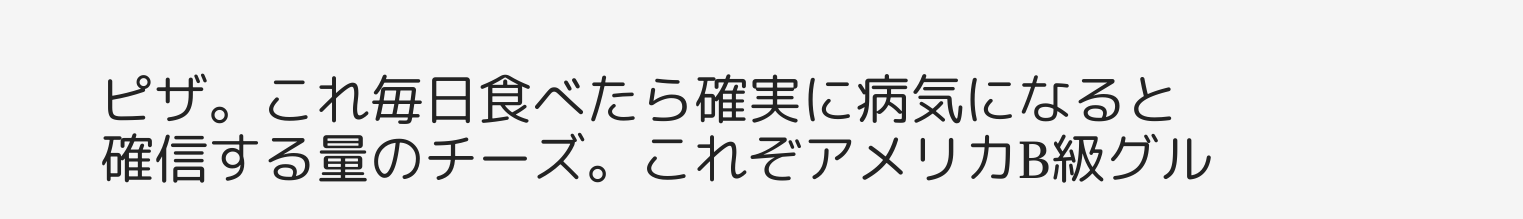ピザ。これ毎日食べたら確実に病気になると確信する量のチーズ。これぞアメリカB級グル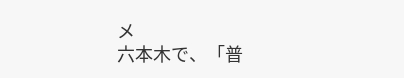メ
六本木で、「普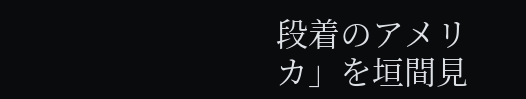段着のアメリカ」を垣間見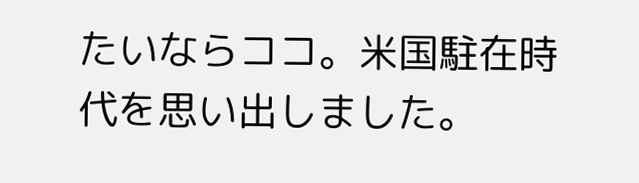たいならココ。米国駐在時代を思い出しました。